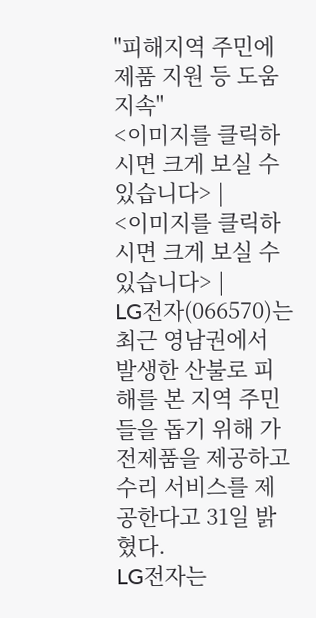"피해지역 주민에 제품 지원 등 도움 지속"
<이미지를 클릭하시면 크게 보실 수 있습니다> |
<이미지를 클릭하시면 크게 보실 수 있습니다> |
LG전자(066570)는 최근 영남권에서 발생한 산불로 피해를 본 지역 주민들을 돕기 위해 가전제품을 제공하고 수리 서비스를 제공한다고 31일 밝혔다.
LG전자는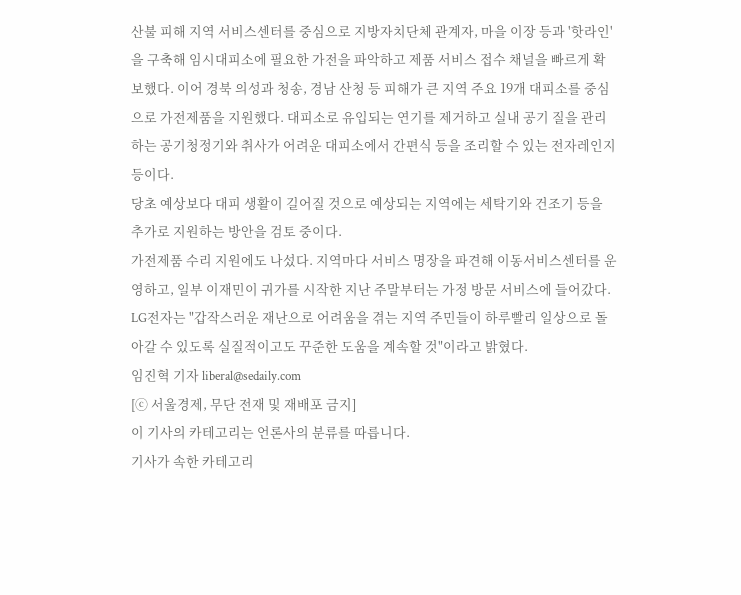산불 피해 지역 서비스센터를 중심으로 지방자치단체 관계자, 마을 이장 등과 '핫라인'을 구축해 임시대피소에 필요한 가전을 파악하고 제품 서비스 접수 채널을 빠르게 확보했다. 이어 경북 의성과 청송, 경남 산청 등 피해가 큰 지역 주요 19개 대피소를 중심으로 가전제품을 지원했다. 대피소로 유입되는 연기를 제거하고 실내 공기 질을 관리하는 공기청정기와 취사가 어려운 대피소에서 간편식 등을 조리할 수 있는 전자레인지 등이다.
당초 예상보다 대피 생활이 길어질 것으로 예상되는 지역에는 세탁기와 건조기 등을 추가로 지원하는 방안을 검토 중이다.
가전제품 수리 지원에도 나섰다. 지역마다 서비스 명장을 파견해 이동서비스센터를 운영하고, 일부 이재민이 귀가를 시작한 지난 주말부터는 가정 방문 서비스에 들어갔다.
LG전자는 "갑작스러운 재난으로 어려움을 겪는 지역 주민들이 하루빨리 일상으로 돌아갈 수 있도록 실질적이고도 꾸준한 도움을 계속할 것"이라고 밝혔다.
임진혁 기자 liberal@sedaily.com
[ⓒ 서울경제, 무단 전재 및 재배포 금지]
이 기사의 카테고리는 언론사의 분류를 따릅니다.
기사가 속한 카테고리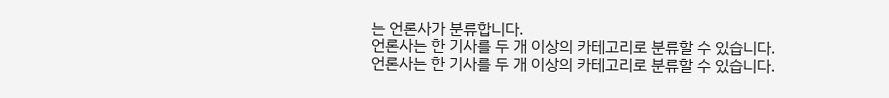는 언론사가 분류합니다.
언론사는 한 기사를 두 개 이상의 카테고리로 분류할 수 있습니다.
언론사는 한 기사를 두 개 이상의 카테고리로 분류할 수 있습니다.